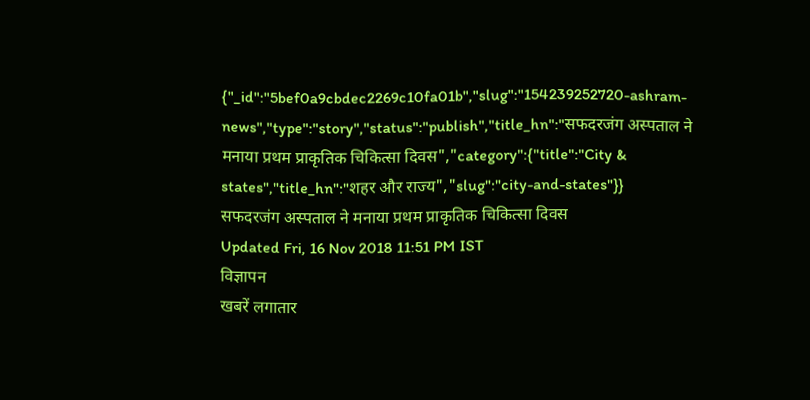{"_id":"5bef0a9cbdec2269c10fa01b","slug":"154239252720-ashram-news","type":"story","status":"publish","title_hn":"सफदरजंग अस्पताल ने मनाया प्रथम प्राकृतिक चिकित्सा दिवस","category":{"title":"City & states","title_hn":"शहर और राज्य","slug":"city-and-states"}}
सफदरजंग अस्पताल ने मनाया प्रथम प्राकृतिक चिकित्सा दिवस
Updated Fri, 16 Nov 2018 11:51 PM IST
विज्ञापन
खबरें लगातार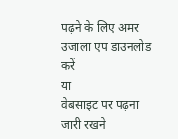पढ़ने के लिए अमर उजाला एप डाउनलोड करें
या
वेबसाइट पर पढ़ना जारी रखने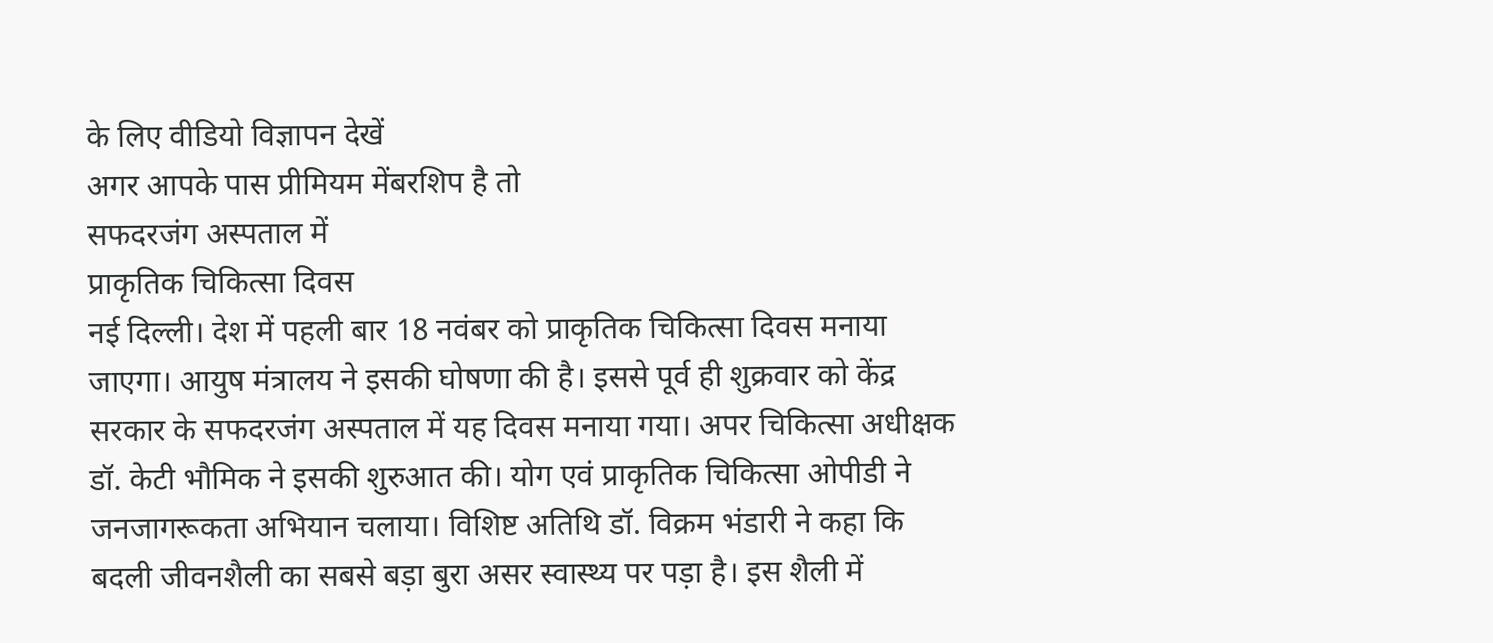के लिए वीडियो विज्ञापन देखें
अगर आपके पास प्रीमियम मेंबरशिप है तो
सफदरजंग अस्पताल में
प्राकृतिक चिकित्सा दिवस
नई दिल्ली। देश में पहली बार 18 नवंबर को प्राकृतिक चिकित्सा दिवस मनाया जाएगा। आयुष मंत्रालय ने इसकी घोषणा की है। इससे पूर्व ही शुक्रवार को केंद्र सरकार के सफदरजंग अस्पताल में यह दिवस मनाया गया। अपर चिकित्सा अधीक्षक डॉ. केटी भौमिक ने इसकी शुरुआत की। योग एवं प्राकृतिक चिकित्सा ओपीडी ने जनजागरूकता अभियान चलाया। विशिष्ट अतिथि डॉ. विक्रम भंडारी ने कहा कि बदली जीवनशैली का सबसे बड़ा बुरा असर स्वास्थ्य पर पड़ा है। इस शैली में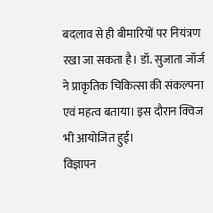बदलाव से ही बीमारियों पर नियंत्रण रखा जा सकता है। डॉ. सुजाता जॉर्ज ने प्राकृतिक चिकित्सा की संकल्पना एवं महत्व बताया। इस दौरान क्विज भी आयोजित हुई।
विज्ञापन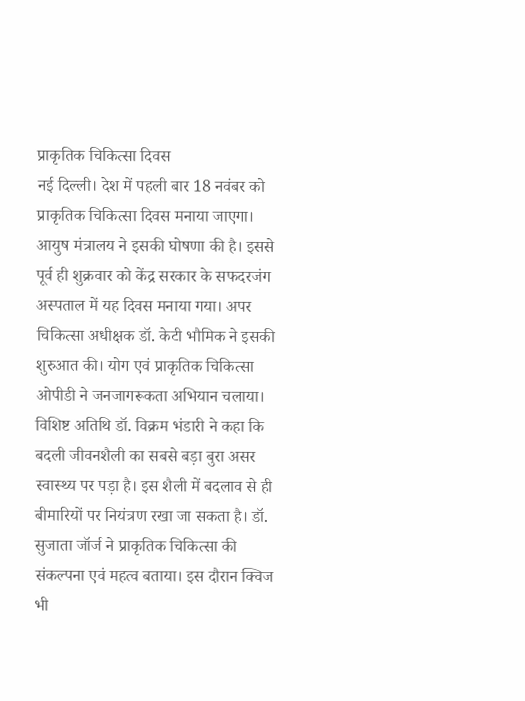प्राकृतिक चिकित्सा दिवस
नई दिल्ली। देश में पहली बार 18 नवंबर को प्राकृतिक चिकित्सा दिवस मनाया जाएगा। आयुष मंत्रालय ने इसकी घोषणा की है। इससे पूर्व ही शुक्रवार को केंद्र सरकार के सफदरजंग अस्पताल में यह दिवस मनाया गया। अपर चिकित्सा अधीक्षक डॉ. केटी भौमिक ने इसकी शुरुआत की। योग एवं प्राकृतिक चिकित्सा ओपीडी ने जनजागरूकता अभियान चलाया। विशिष्ट अतिथि डॉ. विक्रम भंडारी ने कहा कि बदली जीवनशैली का सबसे बड़ा बुरा असर स्वास्थ्य पर पड़ा है। इस शैली में बदलाव से ही बीमारियों पर नियंत्रण रखा जा सकता है। डॉ. सुजाता जॉर्ज ने प्राकृतिक चिकित्सा की संकल्पना एवं महत्व बताया। इस दौरान क्विज भी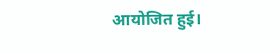आयोजित हुई।